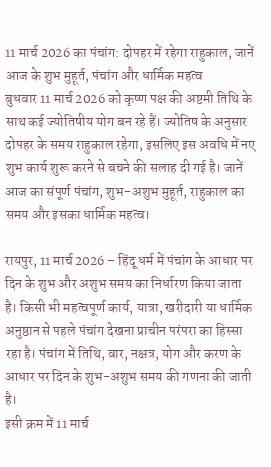11 मार्च 2026 का पंचांग: दोपहर में रहेगा राहुकाल, जानें आज के शुभ मुहूर्त, पंचांग और धार्मिक महत्व
बुधवार 11 मार्च 2026 को कृष्ण पक्ष की अष्टमी तिथि के साथ कई ज्योतिषीय योग बन रहे हैं। ज्योतिष के अनुसार दोपहर के समय राहुकाल रहेगा, इसलिए इस अवधि में नए शुभ कार्य शुरू करने से बचने की सलाह दी गई है। जानें आज का संपूर्ण पंचांग, शुभ-अशुभ मुहूर्त, राहुकाल का समय और इसका धार्मिक महत्व।

रायपुर, 11 मार्च 2026 – हिंदू धर्म में पंचांग के आधार पर दिन के शुभ और अशुभ समय का निर्धारण किया जाता है। किसी भी महत्वपूर्ण कार्य, यात्रा, खरीदारी या धार्मिक अनुष्ठान से पहले पंचांग देखना प्राचीन परंपरा का हिस्सा रहा है। पंचांग में तिथि, वार, नक्षत्र, योग और करण के आधार पर दिन के शुभ-अशुभ समय की गणना की जाती है।
इसी क्रम में 11 मार्च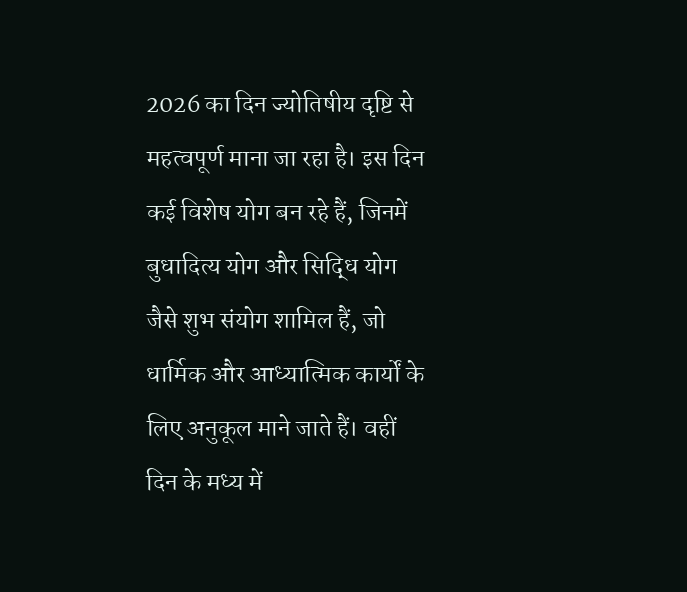2026 का दिन ज्योतिषीय दृष्टि से महत्वपूर्ण माना जा रहा है। इस दिन कई विशेष योग बन रहे हैं, जिनमें बुधादित्य योग और सिद्धि योग जैसे शुभ संयोग शामिल हैं, जो धार्मिक और आध्यात्मिक कार्यों के लिए अनुकूल माने जाते हैं। वहीं दिन के मध्य में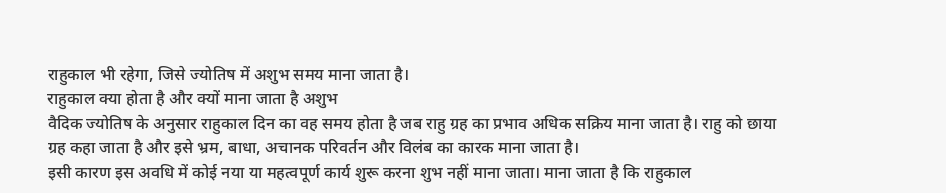राहुकाल भी रहेगा, जिसे ज्योतिष में अशुभ समय माना जाता है।
राहुकाल क्या होता है और क्यों माना जाता है अशुभ
वैदिक ज्योतिष के अनुसार राहुकाल दिन का वह समय होता है जब राहु ग्रह का प्रभाव अधिक सक्रिय माना जाता है। राहु को छाया ग्रह कहा जाता है और इसे भ्रम, बाधा, अचानक परिवर्तन और विलंब का कारक माना जाता है।
इसी कारण इस अवधि में कोई नया या महत्वपूर्ण कार्य शुरू करना शुभ नहीं माना जाता। माना जाता है कि राहुकाल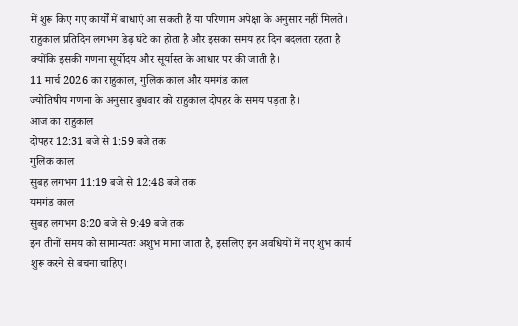में शुरू किए गए कार्यों में बाधाएं आ सकती हैं या परिणाम अपेक्षा के अनुसार नहीं मिलते।
राहुकाल प्रतिदिन लगभग डेढ़ घंटे का होता है और इसका समय हर दिन बदलता रहता है क्योंकि इसकी गणना सूर्योदय और सूर्यास्त के आधार पर की जाती है।
11 मार्च 2026 का राहुकाल, गुलिक काल और यमगंड काल
ज्योतिषीय गणना के अनुसार बुधवार को राहुकाल दोपहर के समय पड़ता है।
आज का राहुकाल
दोपहर 12:31 बजे से 1:59 बजे तक
गुलिक काल
सुबह लगभग 11:19 बजे से 12:48 बजे तक
यमगंड काल
सुबह लगभग 8:20 बजे से 9:49 बजे तक
इन तीनों समय को सामान्यतः अशुभ माना जाता है, इसलिए इन अवधियों में नए शुभ कार्य शुरू करने से बचना चाहिए।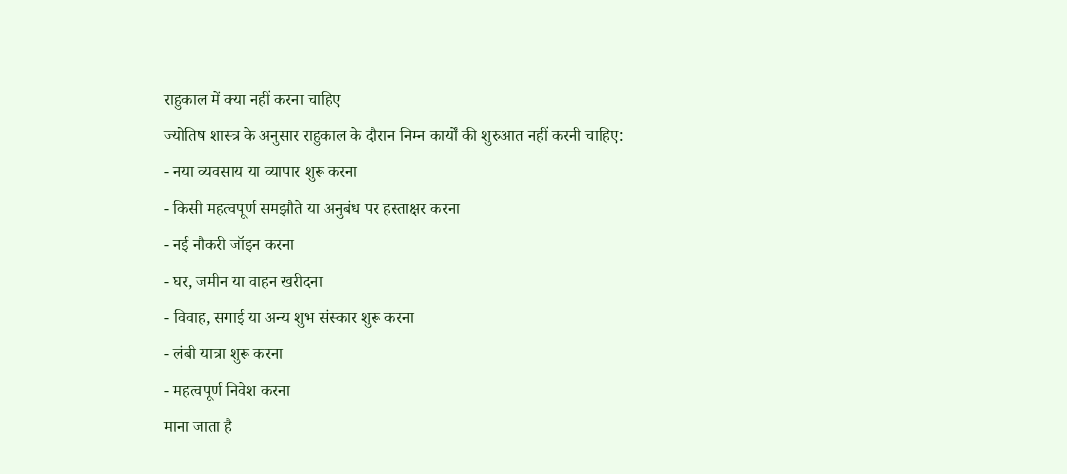राहुकाल में क्या नहीं करना चाहिए
ज्योतिष शास्त्र के अनुसार राहुकाल के दौरान निम्न कार्यों की शुरुआत नहीं करनी चाहिए:
- नया व्यवसाय या व्यापार शुरू करना
- किसी महत्वपूर्ण समझौते या अनुबंध पर हस्ताक्षर करना
- नई नौकरी जॉइन करना
- घर, जमीन या वाहन खरीदना
- विवाह, सगाई या अन्य शुभ संस्कार शुरू करना
- लंबी यात्रा शुरू करना
- महत्वपूर्ण निवेश करना
माना जाता है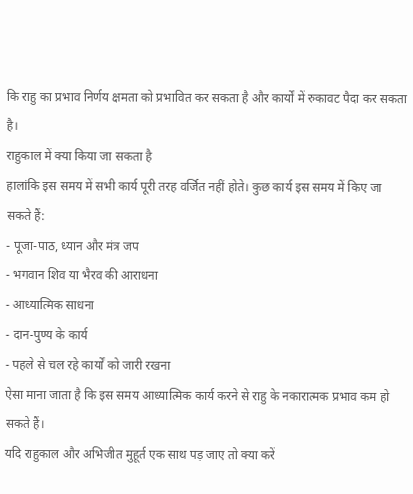कि राहु का प्रभाव निर्णय क्षमता को प्रभावित कर सकता है और कार्यों में रुकावट पैदा कर सकता है।
राहुकाल में क्या किया जा सकता है
हालांकि इस समय में सभी कार्य पूरी तरह वर्जित नहीं होते। कुछ कार्य इस समय में किए जा सकते हैं:
- पूजा-पाठ, ध्यान और मंत्र जप
- भगवान शिव या भैरव की आराधना
- आध्यात्मिक साधना
- दान-पुण्य के कार्य
- पहले से चल रहे कार्यों को जारी रखना
ऐसा माना जाता है कि इस समय आध्यात्मिक कार्य करने से राहु के नकारात्मक प्रभाव कम हो सकते हैं।
यदि राहुकाल और अभिजीत मुहूर्त एक साथ पड़ जाए तो क्या करें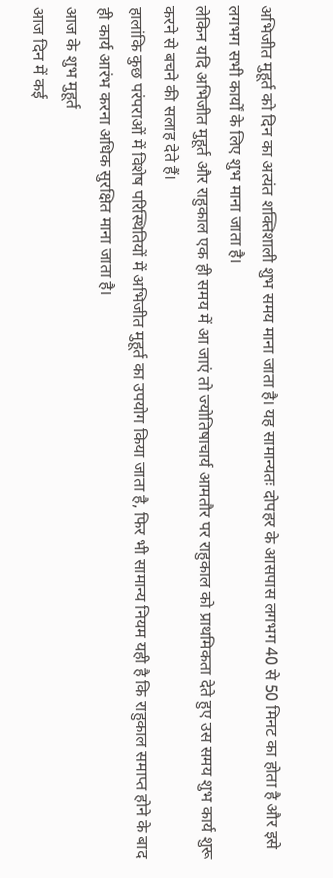अभिजीत मुहूर्त को दिन का अत्यंत शक्तिशाली शुभ समय माना जाता है। यह सामान्यतः दोपहर के आसपास लगभग 40 से 50 मिनट का होता है और इसे लगभग सभी कार्यों के लिए शुभ माना जाता है।
लेकिन यदि अभिजीत मुहूर्त और राहुकाल एक ही समय में आ जाएं तो ज्योतिषाचार्य आमतौर पर राहुकाल को प्राथमिकता देते हुए उस समय शुभ कार्य शुरू करने से बचने की सलाह देते हैं।
हालांकि कुछ परंपराओं में विशेष परिस्थितियों में अभिजीत मुहूर्त का उपयोग किया जाता है, फिर भी सामान्य नियम यही है कि राहुकाल समाप्त होने के बाद ही कार्य आरंभ करना अधिक सुरक्षित माना जाता है।
आज के शुभ मुहूर्त
आज दिन में कई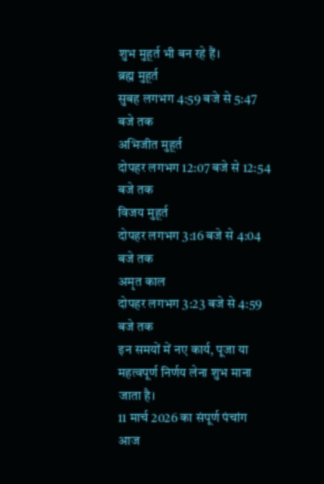शुभ मुहूर्त भी बन रहे हैं।
ब्रह्म मुहूर्त
सुबह लगभग 4:59 बजे से 5:47 बजे तक
अभिजीत मुहूर्त
दोपहर लगभग 12:07 बजे से 12:54 बजे तक
विजय मुहूर्त
दोपहर लगभग 3:16 बजे से 4:04 बजे तक
अमृत काल
दोपहर लगभग 3:23 बजे से 4:59 बजे तक
इन समयों में नए कार्य, पूजा या महत्वपूर्ण निर्णय लेना शुभ माना जाता है।
11 मार्च 2026 का संपूर्ण पंचांग
आज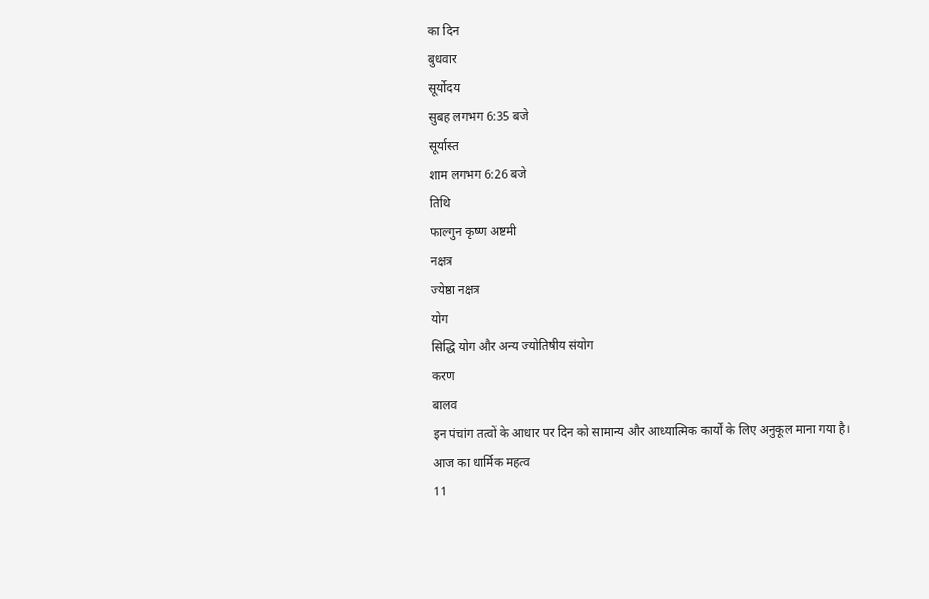का दिन
बुधवार
सूर्योदय
सुबह लगभग 6:35 बजे
सूर्यास्त
शाम लगभग 6:26 बजे
तिथि
फाल्गुन कृष्ण अष्टमी
नक्षत्र
ज्येष्ठा नक्षत्र
योग
सिद्धि योग और अन्य ज्योतिषीय संयोग
करण
बालव
इन पंचांग तत्वों के आधार पर दिन को सामान्य और आध्यात्मिक कार्यों के लिए अनुकूल माना गया है।
आज का धार्मिक महत्व
11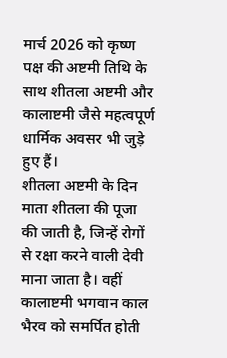मार्च 2026 को कृष्ण पक्ष की अष्टमी तिथि के साथ शीतला अष्टमी और कालाष्टमी जैसे महत्वपूर्ण धार्मिक अवसर भी जुड़े हुए हैं।
शीतला अष्टमी के दिन माता शीतला की पूजा की जाती है, जिन्हें रोगों से रक्षा करने वाली देवी माना जाता है। वहीं कालाष्टमी भगवान काल भैरव को समर्पित होती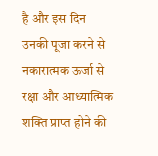है और इस दिन उनकी पूजा करने से नकारात्मक ऊर्जा से रक्षा और आध्यात्मिक शक्ति प्राप्त होने की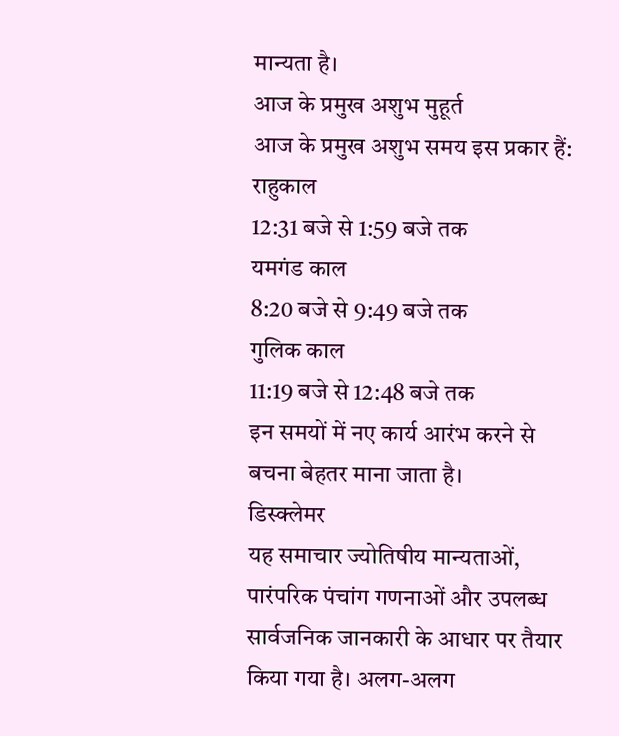मान्यता है।
आज के प्रमुख अशुभ मुहूर्त
आज के प्रमुख अशुभ समय इस प्रकार हैं:
राहुकाल
12:31 बजे से 1:59 बजे तक
यमगंड काल
8:20 बजे से 9:49 बजे तक
गुलिक काल
11:19 बजे से 12:48 बजे तक
इन समयों में नए कार्य आरंभ करने से बचना बेहतर माना जाता है।
डिस्क्लेमर
यह समाचार ज्योतिषीय मान्यताओं, पारंपरिक पंचांग गणनाओं और उपलब्ध सार्वजनिक जानकारी के आधार पर तैयार किया गया है। अलग-अलग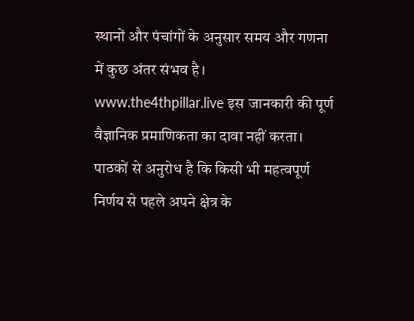स्थानों और पंचांगों के अनुसार समय और गणना में कुछ अंतर संभव है। www.the4thpillar.live इस जानकारी की पूर्ण वैज्ञानिक प्रमाणिकता का दावा नहीं करता। पाठकों से अनुरोध है कि किसी भी महत्वपूर्ण निर्णय से पहले अपने क्षेत्र के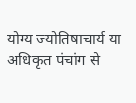योग्य ज्योतिषाचार्य या अधिकृत पंचांग से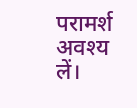परामर्श अवश्य लें।